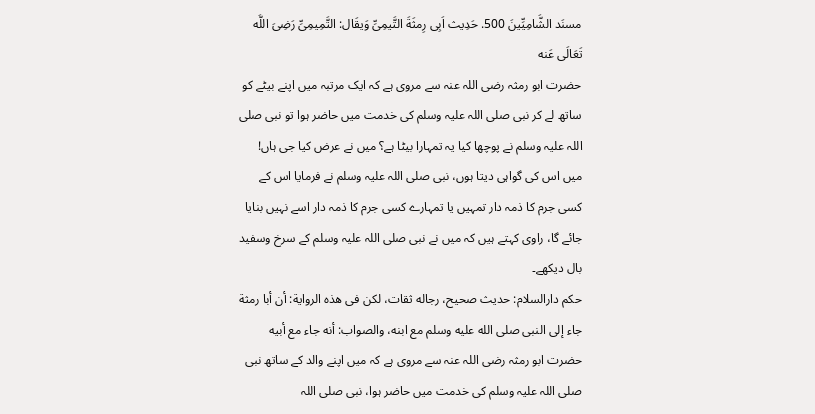مسنَد الشَّامِیِّینَ 500. حَدِیث اَبِی رِمثَةَ التَّیمِیِّ وَیقَال: التَّمِیمِیِّ رَضِیَ اللَّه تَعَالَى عَنه
حضرت ابو رمثہ رضی اللہ عنہ سے مروی ہے کہ ایک مرتبہ میں اپنے بیٹے کو ساتھ لے کر نبی صلی اللہ علیہ وسلم کی خدمت میں حاضر ہوا تو نبی صلی اللہ علیہ وسلم نے پوچھا کیا یہ تمہارا بیٹا ہے؟ میں نے عرض کیا جی ہاں! میں اس کی گواہی دیتا ہوں، نبی صلی اللہ علیہ وسلم نے فرمایا اس کے کسی جرم کا ذمہ دار تمہیں یا تمہارے کسی جرم کا ذمہ دار اسے نہیں بنایا جائے گا، راوی کہتے ہیں کہ میں نے نبی صلی اللہ علیہ وسلم کے سرخ وسفید بال دیکھے۔
حكم دارالسلام: حديث صحيح، رجاله ثقات، لكن فى هذه الرواية: أن أبا رمثة جاء إلى النبى صلى الله عليه وسلم مع ابنه، والصواب: أنه جاء مع أبيه
حضرت ابو رمثہ رضی اللہ عنہ سے مروی ہے کہ میں اپنے والد کے ساتھ نبی صلی اللہ علیہ وسلم کی خدمت میں حاضر ہوا، نبی صلی اللہ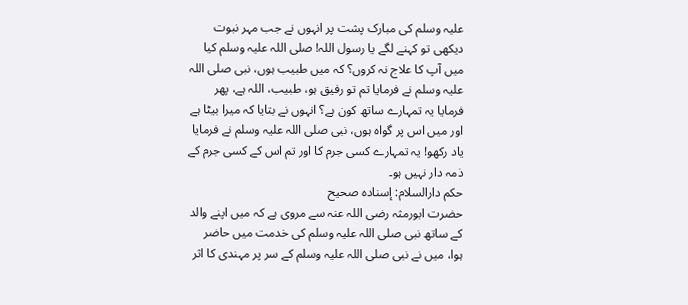علیہ وسلم کی مبارک پشت پر انہوں نے جب مہر نبوت دیکھی تو کہنے لگے یا رسول اللہ! صلی اللہ علیہ وسلم کیا میں آپ کا علاج نہ کروں؟ کہ میں طبیب ہوں، نبی صلی اللہ علیہ وسلم نے فرمایا تم تو رفیق ہو، طبیب، اللہ ہے، پھر فرمایا یہ تمہارے ساتھ کون ہے؟ انہوں نے بتایا کہ میرا بیٹا ہے اور میں اس پر گواہ ہوں، نبی صلی اللہ علیہ وسلم نے فرمایا یاد رکھو! یہ تمہارے کسی جرم کا اور تم اس کے کسی جرم کے ذمہ دار نہیں ہو۔
حكم دارالسلام: إسناده صحيح
حضرت ابورمثہ رضی اللہ عنہ سے مروی ہے کہ میں اپنے والد کے ساتھ نبی صلی اللہ علیہ وسلم کی خدمت میں حاضر ہوا، میں نے نبی صلی اللہ علیہ وسلم کے سر پر مہندی کا اثر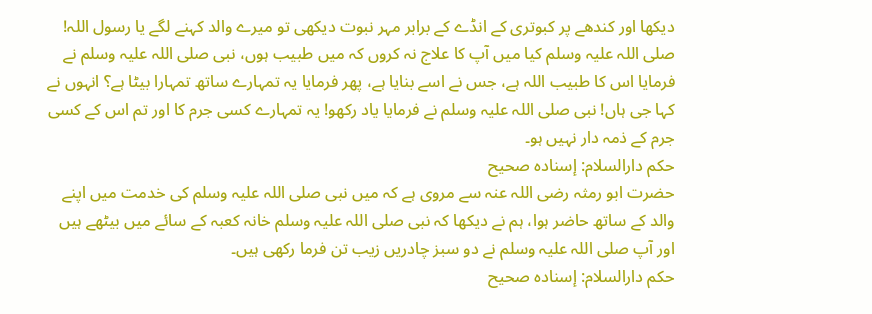دیکھا اور کندھے پر کبوتری کے انڈے کے برابر مہر نبوت دیکھی تو میرے والد کہنے لگے یا رسول اللہ! صلی اللہ علیہ وسلم کیا میں آپ کا علاج نہ کروں کہ میں طبیب ہوں، نبی صلی اللہ علیہ وسلم نے فرمایا اس کا طبیب اللہ ہے، جس نے اسے بنایا ہے، پھر فرمایا یہ تمہارے ساتھ تمہارا بیٹا ہے؟ انہوں نے کہا جی ہاں! نبی صلی اللہ علیہ وسلم نے فرمایا یاد رکھو! یہ تمہارے کسی جرم کا اور تم اس کے کسی جرم کے ذمہ دار نہیں ہو۔
حكم دارالسلام: إسناده صحيح
حضرت ابو رمثہ رضی اللہ عنہ سے مروی ہے کہ میں نبی صلی اللہ علیہ وسلم کی خدمت میں اپنے والد کے ساتھ حاضر ہوا، ہم نے دیکھا کہ نبی صلی اللہ علیہ وسلم خانہ کعبہ کے سائے میں بیٹھے ہیں اور آپ صلی اللہ علیہ وسلم نے دو سبز چادریں زیب تن فرما رکھی ہیں۔
حكم دارالسلام: إسناده صحيح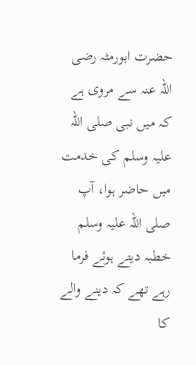حضرت ابورمثہ رضی اللہ عنہ سے مروی ہے کہ میں نبی صلی اللہ علیہ وسلم کی خدمت میں حاضر ہوا، آپ صلی اللہ علیہ وسلم خطبہ دیتے ہوئے فرما رہے تھے کہ دینے والے کا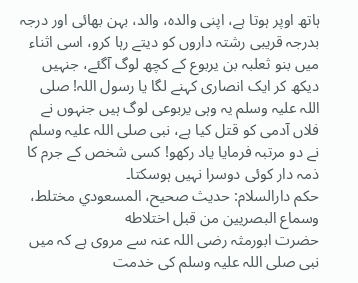ہاتھ اوپر ہوتا ہے، اپنی والدہ، والد، بہن بھائی اور درجہ بدرجہ قریبی رشتہ داروں کو دیتے رہا کرو، اسی اثناء میں بنو ثعلبہ بن یربوع کے کچھ لوگ آگئے، جنہیں دیکھ کر ایک انصاری کہنے لگا یا رسول اللہ! صلی اللہ علیہ وسلم یہ وہی یربوعی لوگ ہیں جنہوں نے فلاں آدمی کو قتل کیا ہے، نبی صلی اللہ علیہ وسلم نے دو مرتبہ فرمایا یاد رکھو! کسی شخص کے جرم کا ذمہ دار کوئی دوسرا نہیں ہوسکتا۔
حكم دارالسلام: حديث صحيح، المسعودي مختلط، وسماع البصريين من قبل اختلاطه
حضرت ابورمثہ رضی اللہ عنہ سے مروی ہے کہ میں نبی صلی اللہ علیہ وسلم کی خدمت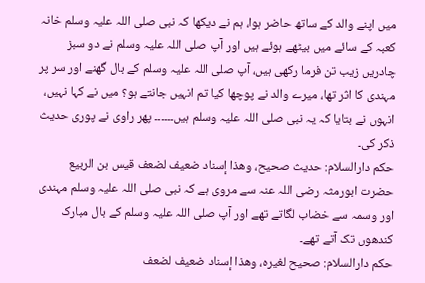میں اپنے والد کے ساتھ حاضر ہوا، ہم نے دیکھا کہ نبی صلی اللہ علیہ وسلم خانہ کعبہ کے سائے میں بیٹھے ہوئے ہیں اور آپ صلی اللہ علیہ وسلم نے دو سبز چادریں زیب تن فرما رکھی ہیں، آپ صلی اللہ علیہ وسلم کے بال گھنے اور سر پر مہندی کا اثر تھا، میرے والد نے پوچھا کیا تم انہیں جانتے ہو؟ میں نے کہا نہیں، انہوں نے بتایا کہ یہ نبی صلی اللہ علیہ وسلم ہیں۔۔۔۔۔۔ پھر راوی نے پوری حدیث ذکر کی۔
حكم دارالسلام: حديث صحيح، وهذا إسناد ضعيف لضعف قيس بن الربيع
حضرت ابورمثہ رضی اللہ عنہ سے مروی ہے کہ نبی صلی اللہ علیہ وسلم مہندی اور وسمہ سے خضاب لگاتے تھے اور آپ صلی اللہ علیہ وسلم کے بال مبارک کندھوں تک آتے تھے۔
حكم دارالسلام: صحيح لغيره، وهذا إسناد ضعيف لضعف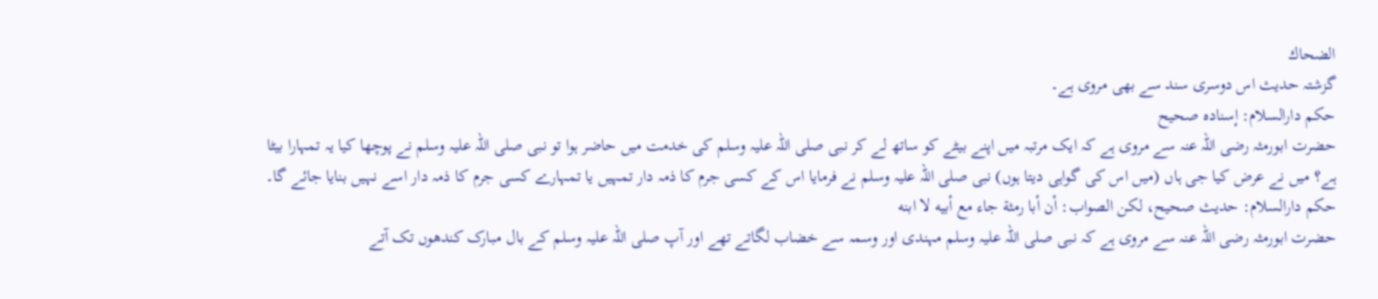الضحاك
گزشتہ حدیث اس دوسری سند سے بھی مروی ہے۔
حكم دارالسلام: إسناده صحيح
حضرت ابورمثہ رضی اللہ عنہ سے مروی ہے کہ ایک مرتبہ میں اپنے بیٹے کو ساتھ لے کر نبی صلی اللہ علیہ وسلم کی خدمت میں حاضر ہوا تو نبی صلی اللہ علیہ وسلم نے پوچھا کیا یہ تمہارا بیٹا ہے؟ میں نے عرض کیا جی ہاں (میں اس کی گواہی دیتا ہوں) نبی صلی اللہ علیہ وسلم نے فرمایا اس کے کسی جرم کا ذمہ دار تمہیں یا تمہارے کسی جرم کا ذمہ دار اسے نہیں بنایا جائے گا۔
حكم دارالسلام: حديث صحيح، لكن الصواب: أن أبا رمثة جاء مع أبيه لا ابنه
حضرت ابورمثہ رضی اللہ عنہ سے مروی ہے کہ نبی صلی اللہ علیہ وسلم مہندی اور وسمہ سے خضاب لگاتے تھے اور آپ صلی اللہ علیہ وسلم کے بال مبارک کندھوں تک آتے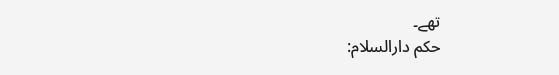تھے۔
حكم دارالسلام: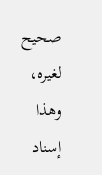صحيح لغيره، وهذا إسناد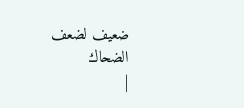ضعيف لضعف الضحاك
|